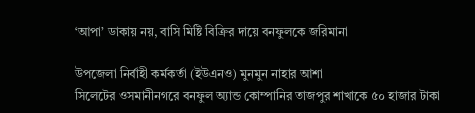‘আপা’ ডাকায় নয়, বাসি মিষ্টি বিক্রির দায়ে বনফুলকে জরিমানা

উপজেলা নির্বাহী কর্মকর্তা (ইউএনও) মুনমুন নাহার আশা
সিলেটের ওসমানীনগরে বনফুল অ্যান্ড কোম্পানির তাজপুর শাখাকে ৫০ হাজার টাকা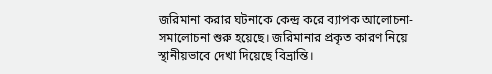জরিমানা করার ঘটনাকে কেন্দ্র করে ব্যাপক আলোচনা-সমালোচনা শুরু হয়েছে। জরিমানার প্রকৃত কারণ নিয়ে স্থানীয়ভাবে দেখা দিয়েছে বিভ্রান্তি।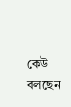কেউ বলছেন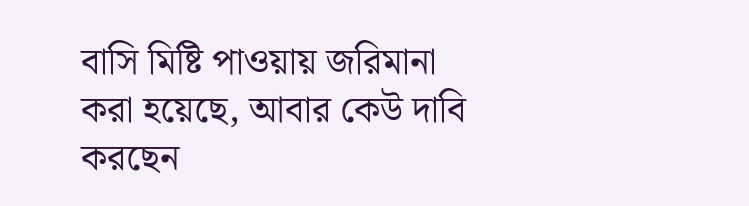বাসি মিষ্টি পাওয়ায় জরিমানা করা হয়েছে, আবার কেউ দাবি করছেন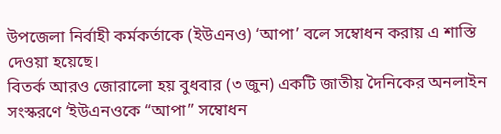উপজেলা নির্বাহী কর্মকর্তাকে (ইউএনও) ‘আপা’ বলে সম্বোধন করায় এ শাস্তি দেওয়া হয়েছে।
বিতর্ক আরও জোরালো হয় বুধবার (৩ জুন) একটি জাতীয় দৈনিকের অনলাইন সংস্করণে ‘ইউএনওকে “আপা” সম্বোধন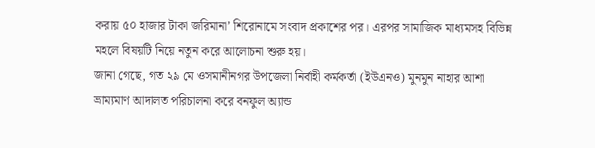করায় ৫০ হাজার টাকা জরিমানা’ শিরোনামে সংবাদ প্রকাশের পর। এরপর সামাজিক মাধ্যমসহ বিভিন্ন মহলে বিষয়টি নিয়ে নতুন করে আলোচনা শুরু হয়।
জানা গেছে, গত ২৯ মে ওসমানীনগর উপজেলা নির্বাহী কর্মকর্তা (ইউএনও) মুনমুন নাহার আশা ভ্রাম্যমাণ আদালত পরিচালনা করে বনফুল অ্যান্ড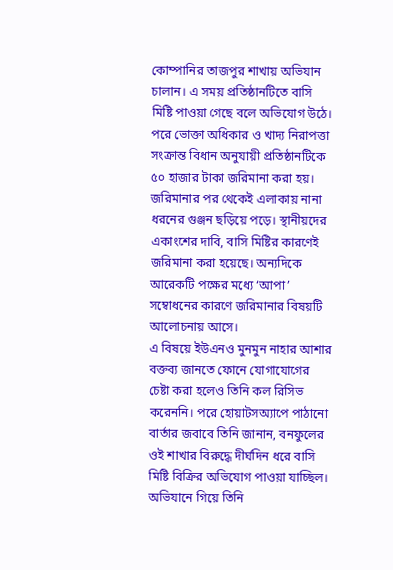কোম্পানির তাজপুর শাখায় অভিযান চালান। এ সময় প্রতিষ্ঠানটিতে বাসি মিষ্টি পাওয়া গেছে বলে অভিযোগ উঠে। পরে ভোক্তা অধিকার ও খাদ্য নিরাপত্তা সংক্রান্ত বিধান অনুযায়ী প্রতিষ্ঠানটিকে ৫০ হাজার টাকা জরিমানা করা হয়।
জরিমানার পর থেকেই এলাকায় নানা ধরনের গুঞ্জন ছড়িয়ে পড়ে। স্থানীয়দের একাংশের দাবি, বাসি মিষ্টির কারণেই জরিমানা করা হয়েছে। অন্যদিকে আরেকটি পক্ষের মধ্যে ‘আপা’ সম্বোধনের কারণে জরিমানার বিষয়টি আলোচনায় আসে।
এ বিষয়ে ইউএনও মুনমুন নাহার আশার বক্তব্য জানতে ফোনে যোগাযোগের চেষ্টা করা হলেও তিনি কল রিসিভ করেননি। পরে হোয়াটসঅ্যাপে পাঠানো বার্তার জবাবে তিনি জানান, বনফুলের ওই শাখার বিরুদ্ধে দীর্ঘদিন ধরে বাসি মিষ্টি বিক্রির অভিযোগ পাওয়া যাচ্ছিল। অভিযানে গিয়ে তিনি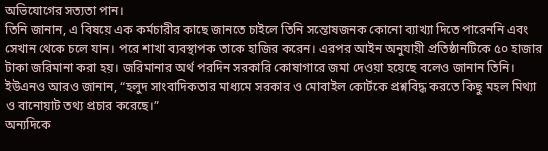অভিযোগের সত্যতা পান।
তিনি জানান, এ বিষয়ে এক কর্মচারীর কাছে জানতে চাইলে তিনি সন্তোষজনক কোনো ব্যাখ্যা দিতে পারেননি এবং সেখান থেকে চলে যান। পরে শাখা ব্যবস্থাপক তাকে হাজির করেন। এরপর আইন অনুযায়ী প্রতিষ্ঠানটিকে ৫০ হাজার টাকা জরিমানা করা হয়। জরিমানার অর্থ পরদিন সরকারি কোষাগারে জমা দেওয়া হয়েছে বলেও জানান তিনি।
ইউএনও আরও জানান, “হলুদ সাংবাদিকতার মাধ্যমে সরকার ও মোবাইল কোর্টকে প্রশ্নবিদ্ধ করতে কিছু মহল মিথ্যা ও বানোয়াট তথ্য প্রচার করেছে।”
অন্যদিকে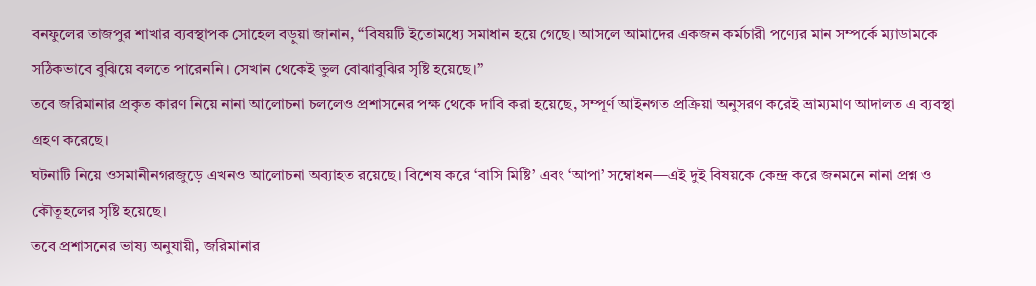বনফুলের তাজপুর শাখার ব্যবস্থাপক সোহেল বড়ুয়া জানান, “বিষয়টি ইতোমধ্যে সমাধান হয়ে গেছে। আসলে আমাদের একজন কর্মচারী পণ্যের মান সম্পর্কে ম্যাডামকে সঠিকভাবে বুঝিয়ে বলতে পারেননি। সেখান থেকেই ভুল বোঝাবুঝির সৃষ্টি হয়েছে।”
তবে জরিমানার প্রকৃত কারণ নিয়ে নানা আলোচনা চললেও প্রশাসনের পক্ষ থেকে দাবি করা হয়েছে, সম্পূর্ণ আইনগত প্রক্রিয়া অনুসরণ করেই ভ্রাম্যমাণ আদালত এ ব্যবস্থা গ্রহণ করেছে।
ঘটনাটি নিয়ে ওসমানীনগরজুড়ে এখনও আলোচনা অব্যাহত রয়েছে। বিশেষ করে ‘বাসি মিষ্টি’ এবং ‘আপা’ সম্বোধন—এই দুই বিষয়কে কেন্দ্র করে জনমনে নানা প্রশ্ন ও কৌতূহলের সৃষ্টি হয়েছে।
তবে প্রশাসনের ভাষ্য অনুযায়ী, জরিমানার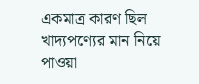একমাত্র কারণ ছিল খাদ্যপণ্যের মান নিয়ে পাওয়া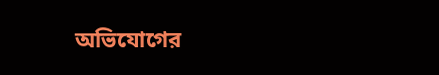অভিযোগের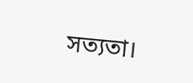সত্যতা।